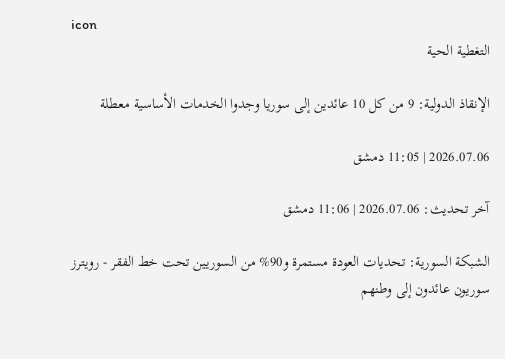icon
التغطية الحية

الإنقاذ الدولية: 9 من كل 10 عائدين إلى سوريا وجدوا الخدمات الأساسية معطلة

2026.07.06 | 11:05 دمشق

آخر تحديث: 2026.07.06 | 11:06 دمشق

الشبكة السورية: تحديات العودة مستمرة و90% من السوريين تحت خط الفقر - رويترز
سوريون عائدون إلى وطنهم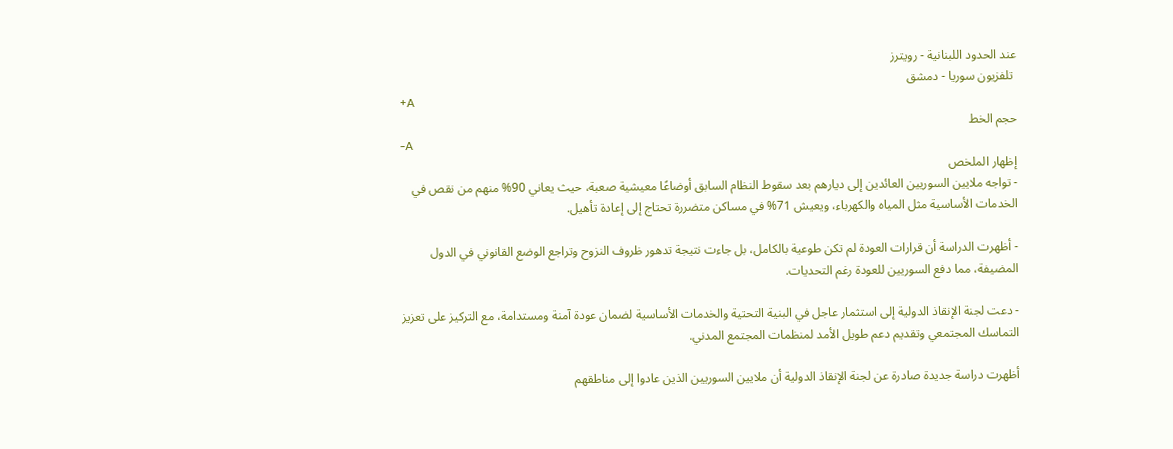عند الحدود اللبنانية - رويترز
 تلفزيون سوريا - دمشق
+A
حجم الخط
-A
إظهار الملخص
- تواجه ملايين السوريين العائدين إلى ديارهم بعد سقوط النظام السابق أوضاعًا معيشية صعبة، حيث يعاني 90% منهم من نقص في الخدمات الأساسية مثل المياه والكهرباء، ويعيش 71% في مساكن متضررة تحتاج إلى إعادة تأهيل.

- أظهرت الدراسة أن قرارات العودة لم تكن طوعية بالكامل، بل جاءت نتيجة تدهور ظروف النزوح وتراجع الوضع القانوني في الدول المضيفة، مما دفع السوريين للعودة رغم التحديات.

- دعت لجنة الإنقاذ الدولية إلى استثمار عاجل في البنية التحتية والخدمات الأساسية لضمان عودة آمنة ومستدامة، مع التركيز على تعزيز التماسك المجتمعي وتقديم دعم طويل الأمد لمنظمات المجتمع المدني.

أظهرت دراسة جديدة صادرة عن لجنة الإنقاذ الدولية أن ملايين السوريين الذين عادوا إلى مناطقهم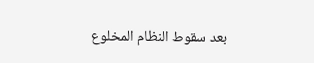بعد سقوط النظام المخلوع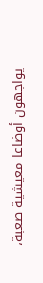يواجهون أوضاعا معيشية صعبة،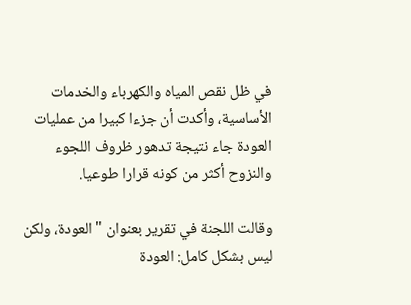في ظل نقص المياه والكهرباء والخدمات الأساسية، وأكدت أن جزءا كبيرا من عمليات العودة جاء نتيجة تدهور ظروف اللجوء والنزوح أكثر من كونه قرارا طوعيا.

وقالت اللجنة في تقرير بعنوان "العودة، ولكن ليس بشكل كامل: العودة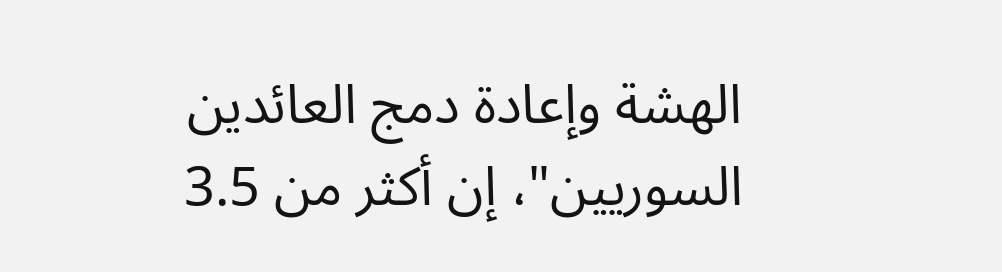الهشة وإعادة دمج العائدين السوريين"، إن أكثر من 3.5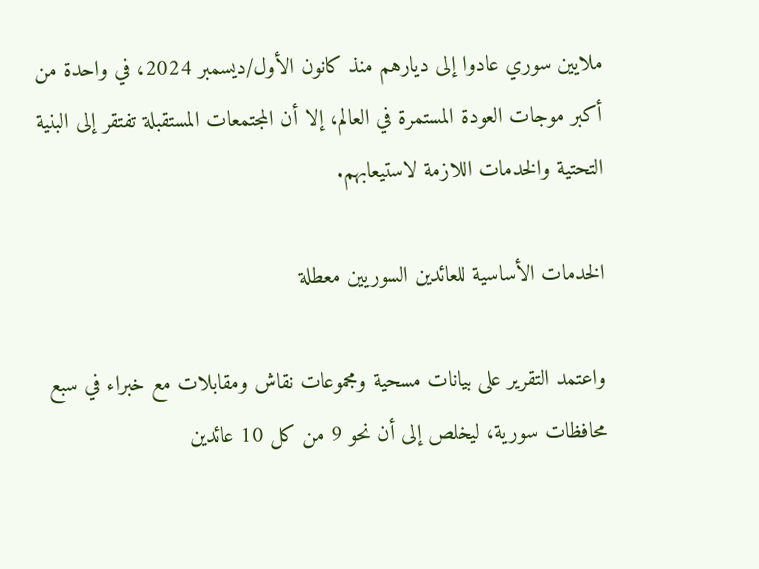ملايين سوري عادوا إلى ديارهم منذ كانون الأول/ديسمبر 2024، في واحدة من أكبر موجات العودة المستمرة في العالم، إلا أن المجتمعات المستقبلة تفتقر إلى البنية التحتية والخدمات اللازمة لاستيعابهم.

الخدمات الأساسية للعائدين السوريين معطلة

واعتمد التقرير على بيانات مسحية ومجموعات نقاش ومقابلات مع خبراء في سبع محافظات سورية، ليخلص إلى أن نحو 9 من كل 10 عائدين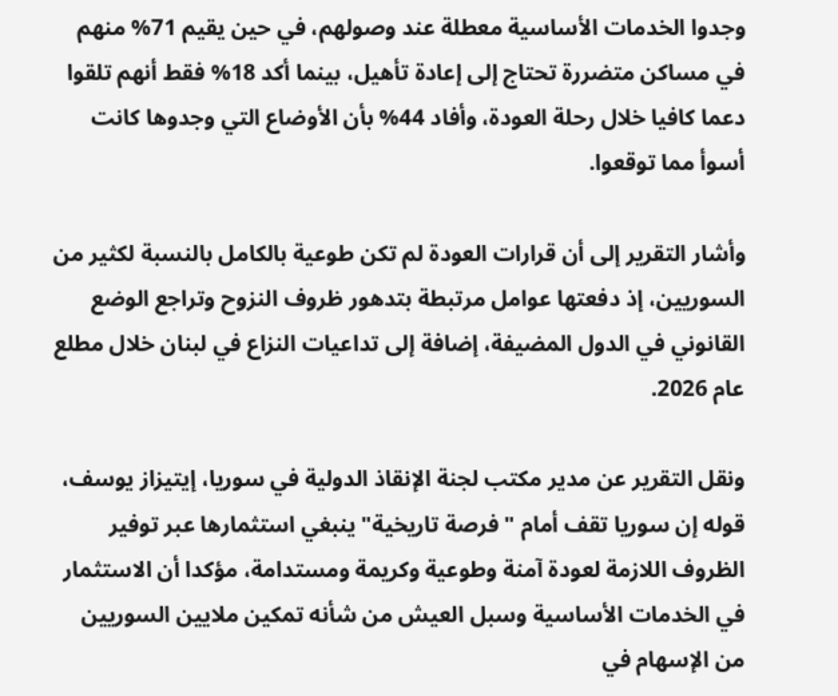وجدوا الخدمات الأساسية معطلة عند وصولهم، في حين يقيم 71% منهم في مساكن متضررة تحتاج إلى إعادة تأهيل، بينما أكد 18% فقط أنهم تلقوا دعما كافيا خلال رحلة العودة، وأفاد 44% بأن الأوضاع التي وجدوها كانت أسوأ مما توقعوا.

وأشار التقرير إلى أن قرارات العودة لم تكن طوعية بالكامل بالنسبة لكثير من السوريين، إذ دفعتها عوامل مرتبطة بتدهور ظروف النزوح وتراجع الوضع القانوني في الدول المضيفة، إضافة إلى تداعيات النزاع في لبنان خلال مطلع عام 2026.

ونقل التقرير عن مدير مكتب لجنة الإنقاذ الدولية في سوريا، إيتيزاز يوسف، قوله إن سوريا تقف أمام "فرصة تاريخية" ينبغي استثمارها عبر توفير الظروف اللازمة لعودة آمنة وطوعية وكريمة ومستدامة، مؤكدا أن الاستثمار في الخدمات الأساسية وسبل العيش من شأنه تمكين ملايين السوريين من الإسهام في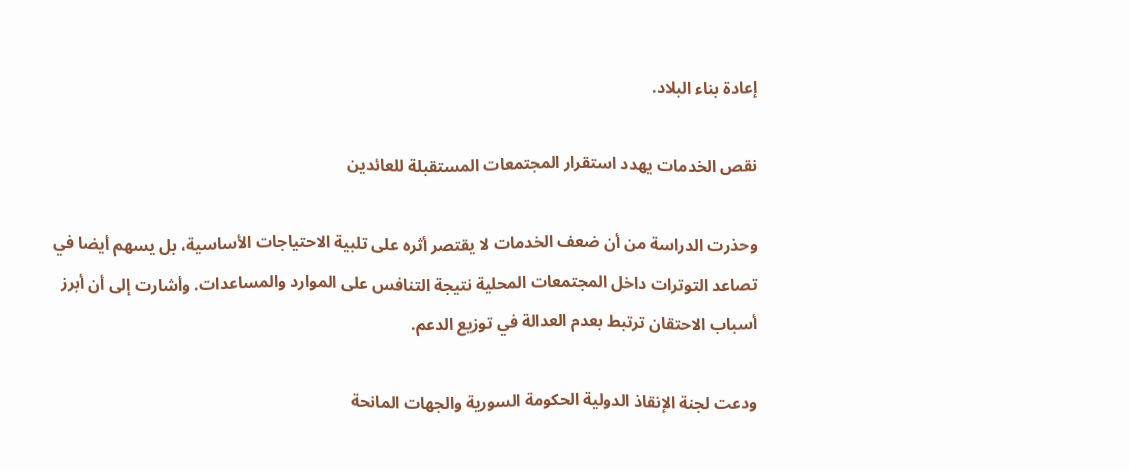إعادة بناء البلاد.

نقص الخدمات يهدد استقرار المجتمعات المستقبلة للعائدين

وحذرت الدراسة من أن ضعف الخدمات لا يقتصر أثره على تلبية الاحتياجات الأساسية، بل يسهم أيضا في تصاعد التوترات داخل المجتمعات المحلية نتيجة التنافس على الموارد والمساعدات. وأشارت إلى أن أبرز أسباب الاحتقان ترتبط بعدم العدالة في توزيع الدعم.

ودعت لجنة الإنقاذ الدولية الحكومة السورية والجهات المانحة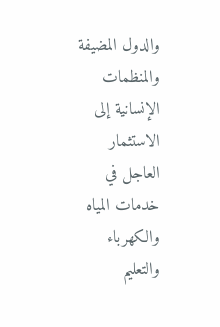والدول المضيفة والمنظمات الإنسانية إلى الاستثمار العاجل في خدمات المياه والكهرباء والتعليم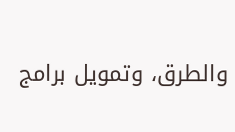والطرق، وتمويل برامج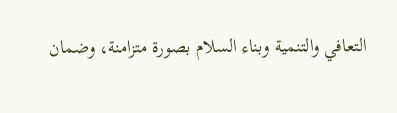التعافي والتنمية وبناء السلام بصورة متزامنة، وضمان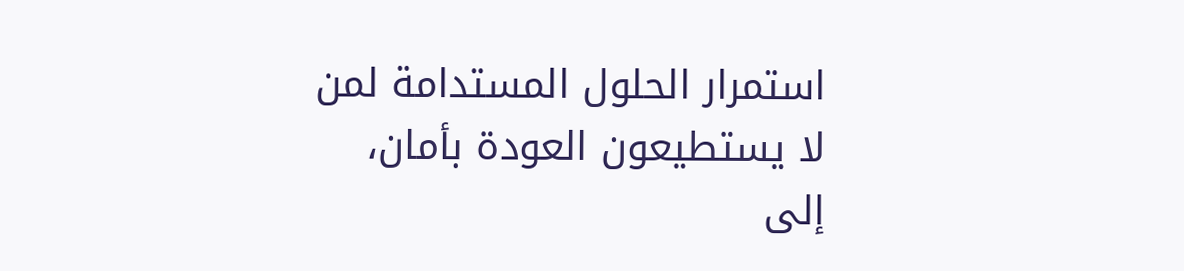استمرار الحلول المستدامة لمن لا يستطيعون العودة بأمان، إلى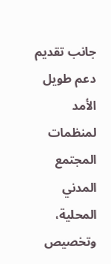جانب تقديم دعم طويل الأمد لمنظمات المجتمع المدني المحلية، وتخصيص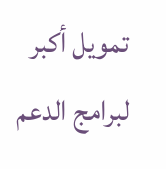تمويل أكبر لبرامج الدعم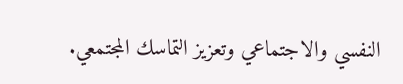النفسي والاجتماعي وتعزيز التماسك المجتمعي.